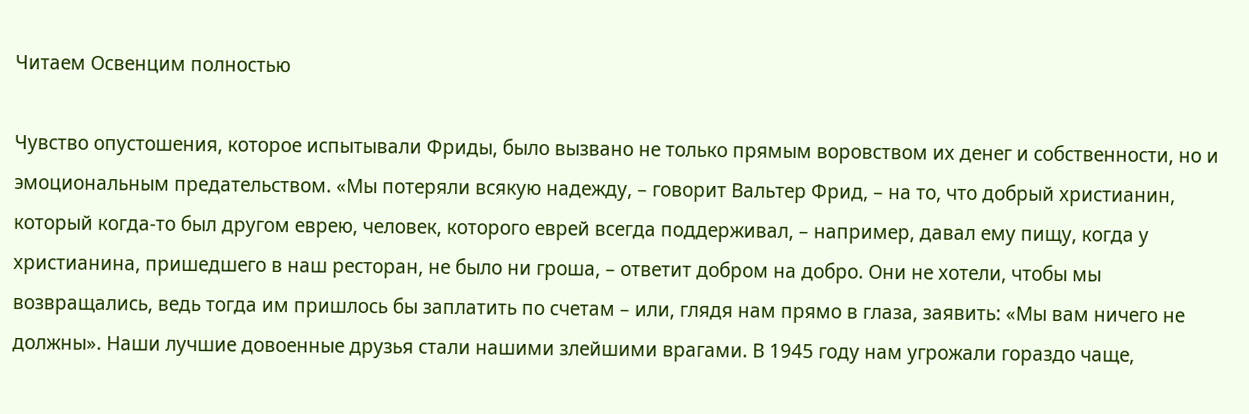Читаем Освенцим полностью

Чувство опустошения, которое испытывали Фриды, было вызвано не только прямым воровством их денег и собственности, но и эмоциональным предательством. «Мы потеряли всякую надежду, – говорит Вальтер Фрид, – на то, что добрый христианин, который когда-то был другом еврею, человек, которого еврей всегда поддерживал, – например, давал ему пищу, когда у христианина, пришедшего в наш ресторан, не было ни гроша, – ответит добром на добро. Они не хотели, чтобы мы возвращались, ведь тогда им пришлось бы заплатить по счетам – или, глядя нам прямо в глаза, заявить: «Мы вам ничего не должны». Наши лучшие довоенные друзья стали нашими злейшими врагами. В 1945 году нам угрожали гораздо чаще,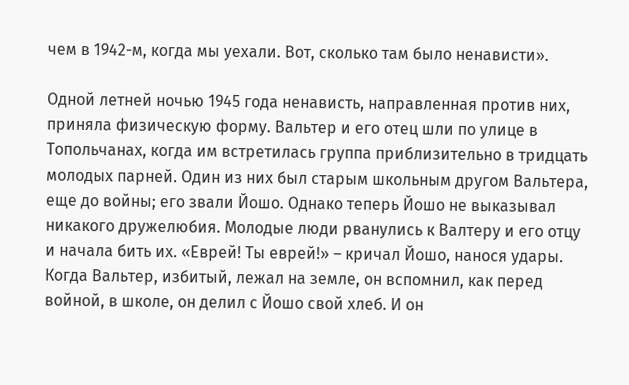чем в 1942-м, когда мы уехали. Вот, сколько там было ненависти».

Одной летней ночью 1945 года ненависть, направленная против них, приняла физическую форму. Вальтер и его отец шли по улице в Топольчанах, когда им встретилась группа приблизительно в тридцать молодых парней. Один из них был старым школьным другом Вальтера, еще до войны; его звали Йошо. Однако теперь Йошо не выказывал никакого дружелюбия. Молодые люди рванулись к Валтеру и его отцу и начала бить их. «Еврей! Ты еврей!» – кричал Йошо, нанося удары. Когда Вальтер, избитый, лежал на земле, он вспомнил, как перед войной, в школе, он делил с Йошо свой хлеб. И он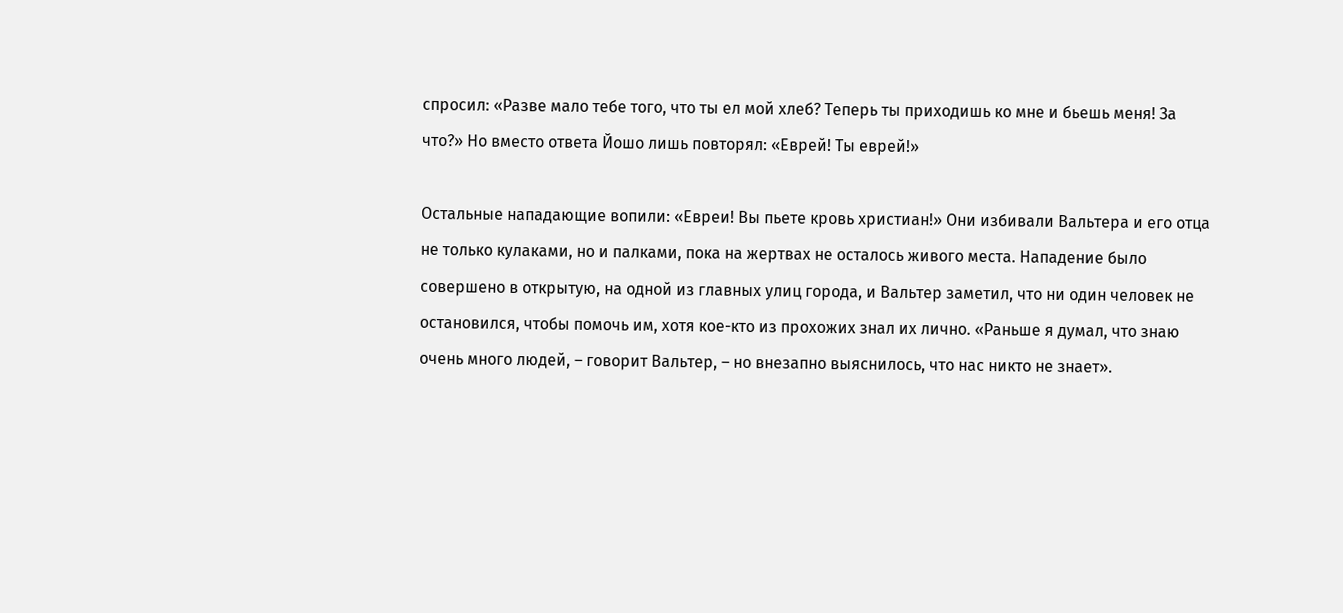спросил: «Разве мало тебе того, что ты ел мой хлеб? Теперь ты приходишь ко мне и бьешь меня! За что?» Но вместо ответа Йошо лишь повторял: «Еврей! Ты еврей!»

Остальные нападающие вопили: «Евреи! Вы пьете кровь христиан!» Они избивали Вальтера и его отца не только кулаками, но и палками, пока на жертвах не осталось живого места. Нападение было совершено в открытую, на одной из главных улиц города, и Вальтер заметил, что ни один человек не остановился, чтобы помочь им, хотя кое-кто из прохожих знал их лично. «Раньше я думал, что знаю очень много людей, – говорит Вальтер, – но внезапно выяснилось, что нас никто не знает».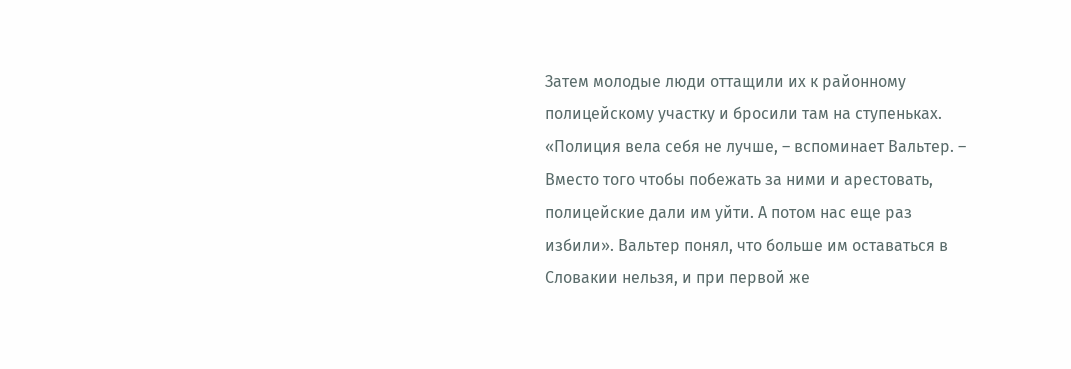Затем молодые люди оттащили их к районному полицейскому участку и бросили там на ступеньках. «Полиция вела себя не лучше, – вспоминает Вальтер. – Вместо того чтобы побежать за ними и арестовать, полицейские дали им уйти. А потом нас еще раз избили». Вальтер понял, что больше им оставаться в Словакии нельзя, и при первой же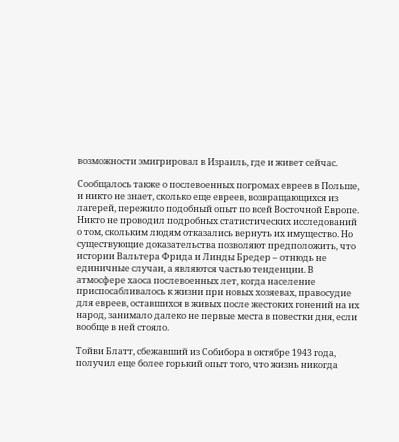возможности эмигрировал в Израиль, где и живет сейчас.

Сообщалось также о послевоенных погромах евреев в Польше, и никто не знает, сколько еще евреев, возвращающихся из лагерей, пережило подобный опыт по всей Восточной Европе. Никто не проводил подробных статистических исследований о том, скольким людям отказались вернуть их имущество. Но существующие доказательства позволяют предположить, что истории Вальтера Фрида и Линды Бредер – отнюдь не единичные случаи, а являются частью тенденции. В атмосфере хаоса послевоенных лет, когда население приспосабливалось к жизни при новых хозяевах, правосудие для евреев, оставшихся в живых после жестоких гонений на их народ, занимало далеко не первые места в повестки дня, если вообще в ней стояло.

Тойви Блатт, сбежавший из Собибора в октябре 1943 года, получил еще более горький опыт того, что жизнь никогда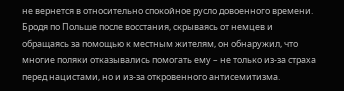не вернется в относительно спокойное русло довоенного времени. Бродя по Польше после восстания, скрываясь от немцев и обращаясь за помощью к местным жителям, он обнаружил, что многие поляки отказывались помогать ему – не только из-за страха перед нацистами, но и из-за откровенного антисемитизма.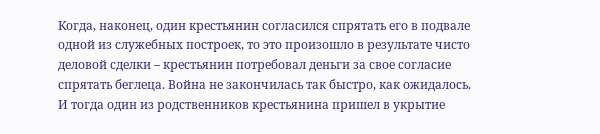Когда, наконец, один крестьянин согласился спрятать его в подвале одной из служебных построек, то это произошло в результате чисто деловой сделки – крестьянин потребовал деньги за свое согласие спрятать беглеца. Война не закончилась так быстро, как ожидалось. И тогда один из родственников крестьянина пришел в укрытие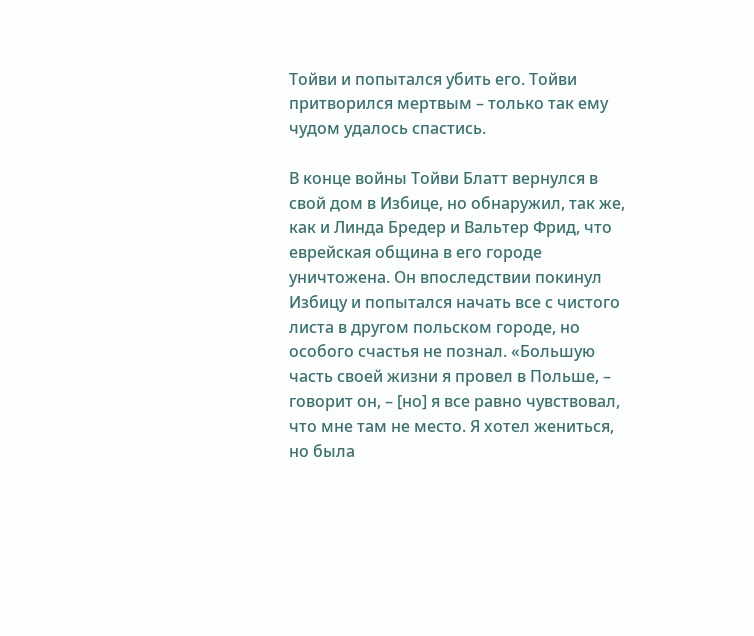Тойви и попытался убить его. Тойви притворился мертвым – только так ему чудом удалось спастись.

В конце войны Тойви Блатт вернулся в свой дом в Избице, но обнаружил, так же, как и Линда Бредер и Вальтер Фрид, что еврейская община в его городе уничтожена. Он впоследствии покинул Избицу и попытался начать все с чистого листа в другом польском городе, но особого счастья не познал. «Большую часть своей жизни я провел в Польше, – говорит он, – [но] я все равно чувствовал, что мне там не место. Я хотел жениться, но была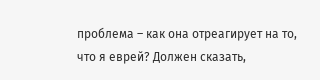проблема – как она отреагирует на то, что я еврей? Должен сказать,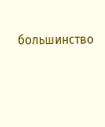большинство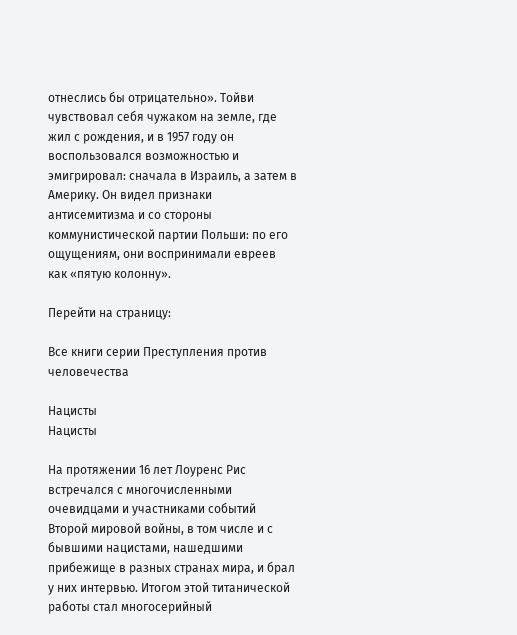отнеслись бы отрицательно». Тойви чувствовал себя чужаком на земле, где жил с рождения, и в 1957 году он воспользовался возможностью и эмигрировал: сначала в Израиль, а затем в Америку. Он видел признаки антисемитизма и со стороны коммунистической партии Польши: по его ощущениям, они воспринимали евреев как «пятую колонну».

Перейти на страницу:

Все книги серии Преступления против человечества

Нацисты
Нацисты

На протяжении 16 лет Лоуренс Рис встречался с многочисленными очевидцами и участниками событий Второй мировой войны, в том числе и с бывшими нацистами, нашедшими прибежище в разных странах мира, и брал у них интервью. Итогом этой титанической работы стал многосерийный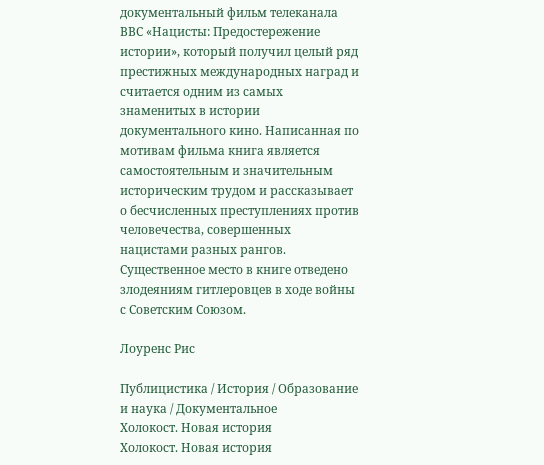документальный фильм телеканала ВВС «Нацисты: Предостережение истории», который получил целый ряд престижных международных наград и считается одним из самых знаменитых в истории документального кино. Написанная по мотивам фильма книга является самостоятельным и значительным историческим трудом и рассказывает о бесчисленных преступлениях против человечества, совершенных нацистами разных рангов. Существенное место в книге отведено злодеяниям гитлеровцев в ходе войны с Советским Союзом.

Лоуренс Рис

Публицистика / История / Образование и наука / Документальное
Холокост. Новая история
Холокост. Новая история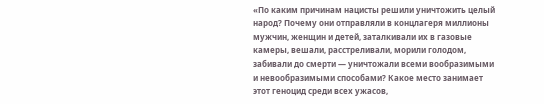«По каким причинам нацисты решили уничтожить целый народ? Почему они отправляли в концлагеря миллионы мужчин, женщин и детей, заталкивали их в газовые камеры, вешали, расстреливали, морили голодом, забивали до смерти — уничтожали всеми вообразимыми и невообразимыми способами? Какое место занимает этот геноцид среди всех ужасов,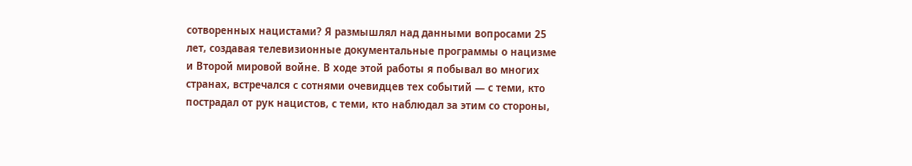сотворенных нацистами? Я размышлял над данными вопросами 25 лет, создавая телевизионные документальные программы о нацизме и Второй мировой войне. В ходе этой работы я побывал во многих странах, встречался с сотнями очевидцев тех событий — с теми, кто пострадал от рук нацистов, с теми, кто наблюдал за этим со стороны,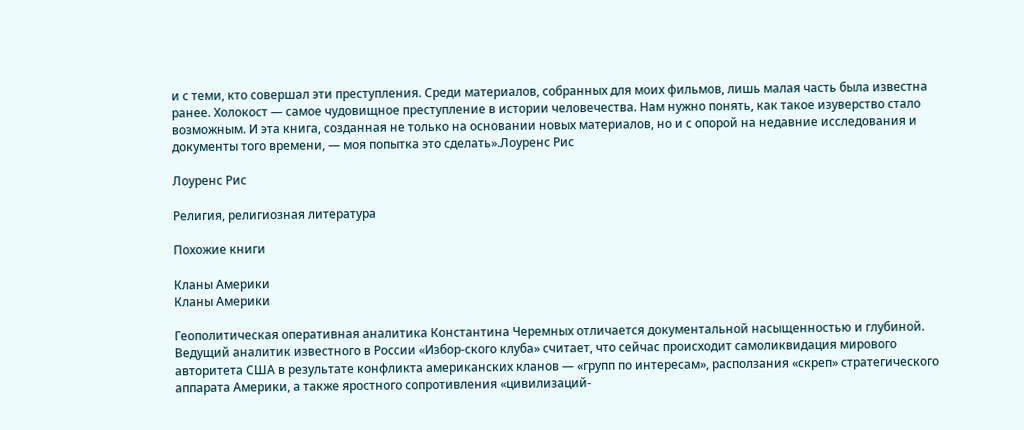и с теми, кто совершал эти преступления. Среди материалов, собранных для моих фильмов, лишь малая часть была известна ранее. Холокост — самое чудовищное преступление в истории человечества. Нам нужно понять, как такое изуверство стало возможным. И эта книга, созданная не только на основании новых материалов, но и с опорой на недавние исследования и документы того времени, — моя попытка это сделать».Лоуренс Рис

Лоуренс Рис

Религия, религиозная литература

Похожие книги

Кланы Америки
Кланы Америки

Геополитическая оперативная аналитика Константина Черемных отличается документальной насыщенностью и глубиной. Ведущий аналитик известного в России «Избор-ского клуба» считает, что сейчас происходит самоликвидация мирового авторитета США в результате конфликта американских кланов — «групп по интересам», расползания «скреп» стратегического аппарата Америки, а также яростного сопротивления «цивилизаций-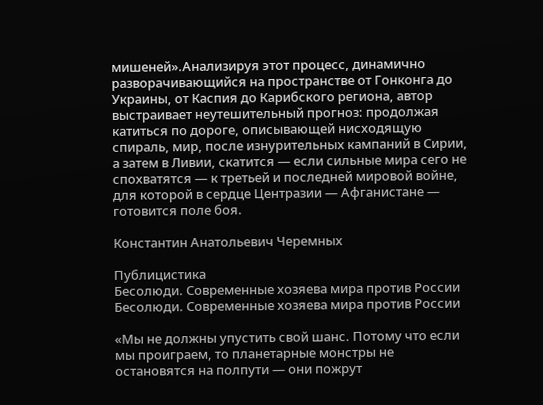мишеней».Анализируя этот процесс, динамично разворачивающийся на пространстве от Гонконга до Украины, от Каспия до Карибского региона, автор выстраивает неутешительный прогноз: продолжая катиться по дороге, описывающей нисходящую спираль, мир, после изнурительных кампаний в Сирии, а затем в Ливии, скатится — если сильные мира сего не спохватятся — к третьей и последней мировой войне, для которой в сердце Центразии — Афганистане — готовится поле боя.

Константин Анатольевич Черемных

Публицистика
Бесолюди. Современные хозяева мира против России
Бесолюди. Современные хозяева мира против России

«Мы не должны упустить свой шанс. Потому что если мы проиграем, то планетарные монстры не остановятся на полпути — они пожрут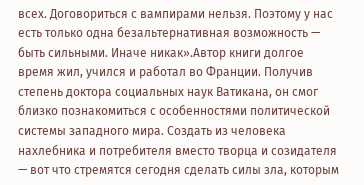всех. Договориться с вампирами нельзя. Поэтому у нас есть только одна безальтернативная возможность — быть сильными. Иначе никак».Автор книги долгое время жил, учился и работал во Франции. Получив степень доктора социальных наук Ватикана, он смог близко познакомиться с особенностями политической системы западного мира. Создать из человека нахлебника и потребителя вместо творца и созидателя — вот что стремятся сегодня сделать силы зла, которым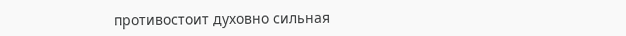противостоит духовно сильная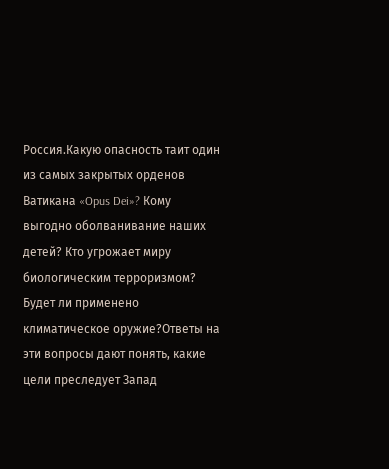Россия.Какую опасность таит один из самых закрытых орденов Ватикана «Opus Dei»? Кому выгодно оболванивание наших детей? Кто угрожает миру биологическим терроризмом? Будет ли применено климатическое оружие?Ответы на эти вопросы дают понять, какие цели преследует Запад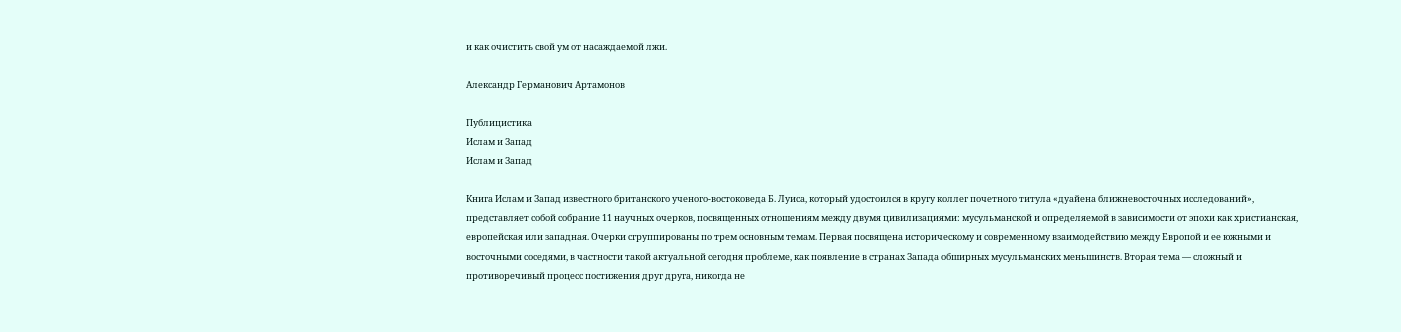и как очистить свой ум от насаждаемой лжи.

Александр Германович Артамонов

Публицистика
Ислам и Запад
Ислам и Запад

Книга Ислам и Запад известного британского ученого-востоковеда Б. Луиса, который удостоился в кругу коллег почетного титула «дуайена ближневосточных исследований», представляет собой собрание 11 научных очерков, посвященных отношениям между двумя цивилизациями: мусульманской и определяемой в зависимости от эпохи как христианская, европейская или западная. Очерки сгруппированы по трем основным темам. Первая посвящена историческому и современному взаимодействию между Европой и ее южными и восточными соседями, в частности такой актуальной сегодня проблеме, как появление в странах Запада обширных мусульманских меньшинств. Вторая тема — сложный и противоречивый процесс постижения друг друга, никогда не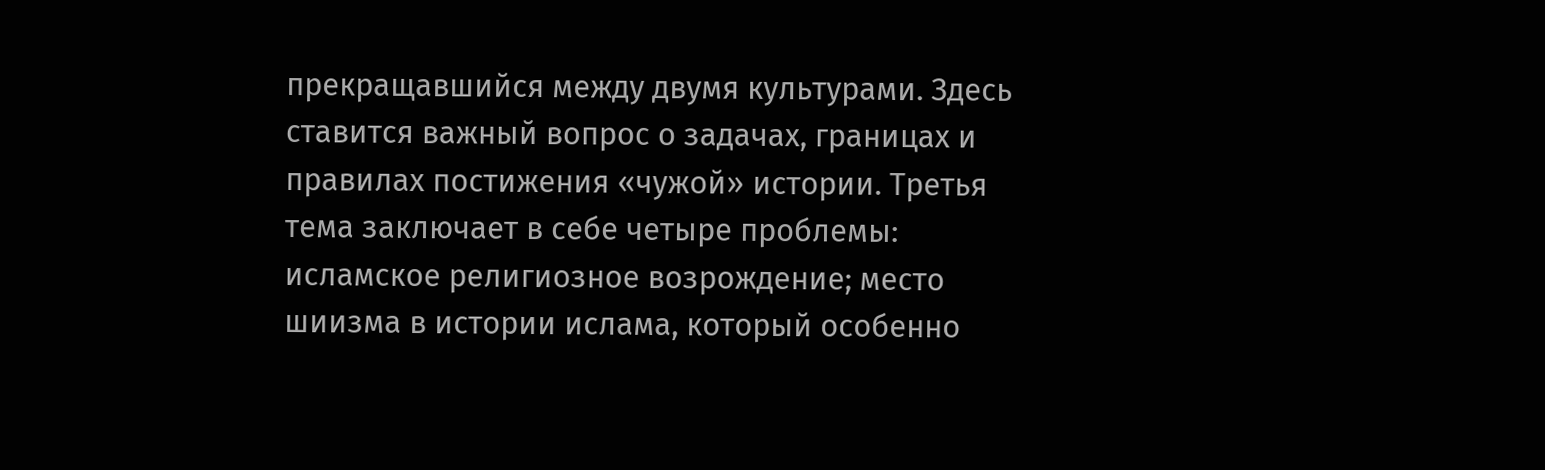прекращавшийся между двумя культурами. Здесь ставится важный вопрос о задачах, границах и правилах постижения «чужой» истории. Третья тема заключает в себе четыре проблемы: исламское религиозное возрождение; место шиизма в истории ислама, который особенно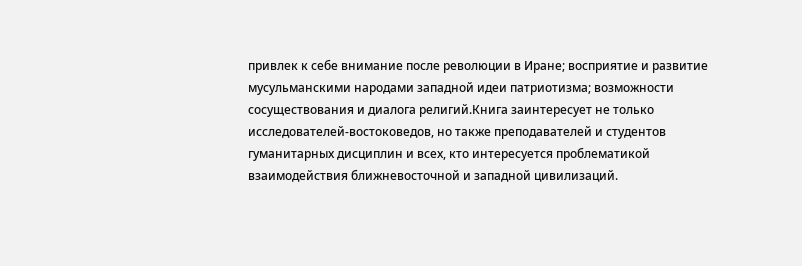привлек к себе внимание после революции в Иране; восприятие и развитие мусульманскими народами западной идеи патриотизма; возможности сосуществования и диалога религий.Книга заинтересует не только исследователей-востоковедов, но также преподавателей и студентов гуманитарных дисциплин и всех, кто интересуется проблематикой взаимодействия ближневосточной и западной цивилизаций.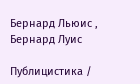Бернард Льюис , Бернард Луис

Публицистика /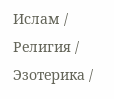Ислам / Религия / Эзотерика /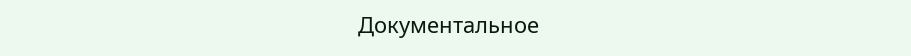Документальное